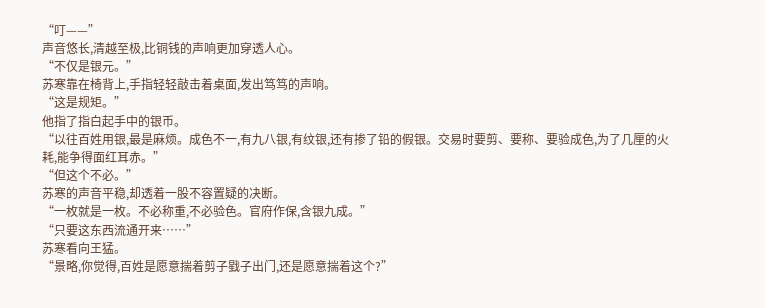“叮——”
声音悠长,清越至极,比铜钱的声响更加穿透人心。
“不仅是银元。”
苏寒靠在椅背上,手指轻轻敲击着桌面,发出笃笃的声响。
“这是规矩。”
他指了指白起手中的银币。
“以往百姓用银,最是麻烦。成色不一,有九八银,有纹银,还有掺了铅的假银。交易时要剪、要称、要验成色,为了几厘的火耗,能争得面红耳赤。”
“但这个不必。”
苏寒的声音平稳,却透着一股不容置疑的决断。
“一枚就是一枚。不必称重,不必验色。官府作保,含银九成。”
“只要这东西流通开来……”
苏寒看向王猛。
“景略,你觉得,百姓是愿意揣着剪子戥子出门,还是愿意揣着这个?”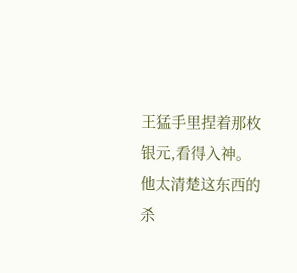王猛手里捏着那枚银元,看得入神。
他太清楚这东西的杀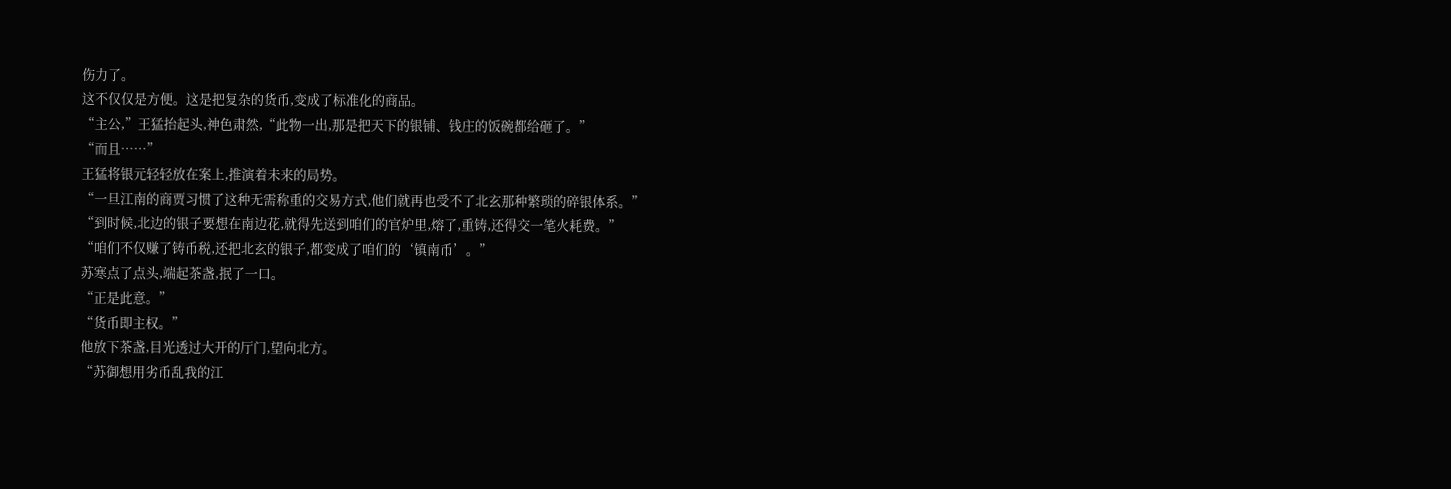伤力了。
这不仅仅是方便。这是把复杂的货币,变成了标准化的商品。
“主公,”王猛抬起头,神色肃然,“此物一出,那是把天下的银铺、钱庄的饭碗都给砸了。”
“而且……”
王猛将银元轻轻放在案上,推演着未来的局势。
“一旦江南的商贾习惯了这种无需称重的交易方式,他们就再也受不了北玄那种繁琐的碎银体系。”
“到时候,北边的银子要想在南边花,就得先送到咱们的官炉里,熔了,重铸,还得交一笔火耗费。”
“咱们不仅赚了铸币税,还把北玄的银子,都变成了咱们的‘镇南币’。”
苏寒点了点头,端起茶盏,抿了一口。
“正是此意。”
“货币即主权。”
他放下茶盏,目光透过大开的厅门,望向北方。
“苏御想用劣币乱我的江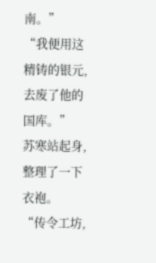南。”
“我便用这精铸的银元,去废了他的国库。”
苏寒站起身,整理了一下衣袍。
“传令工坊,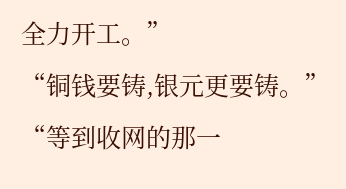全力开工。”
“铜钱要铸,银元更要铸。”
“等到收网的那一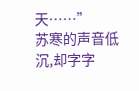天……”
苏寒的声音低沉,却字字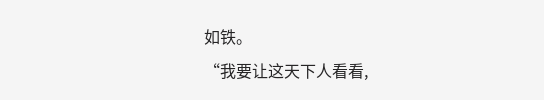如铁。
“我要让这天下人看看,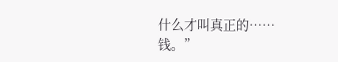什么才叫真正的……钱。”